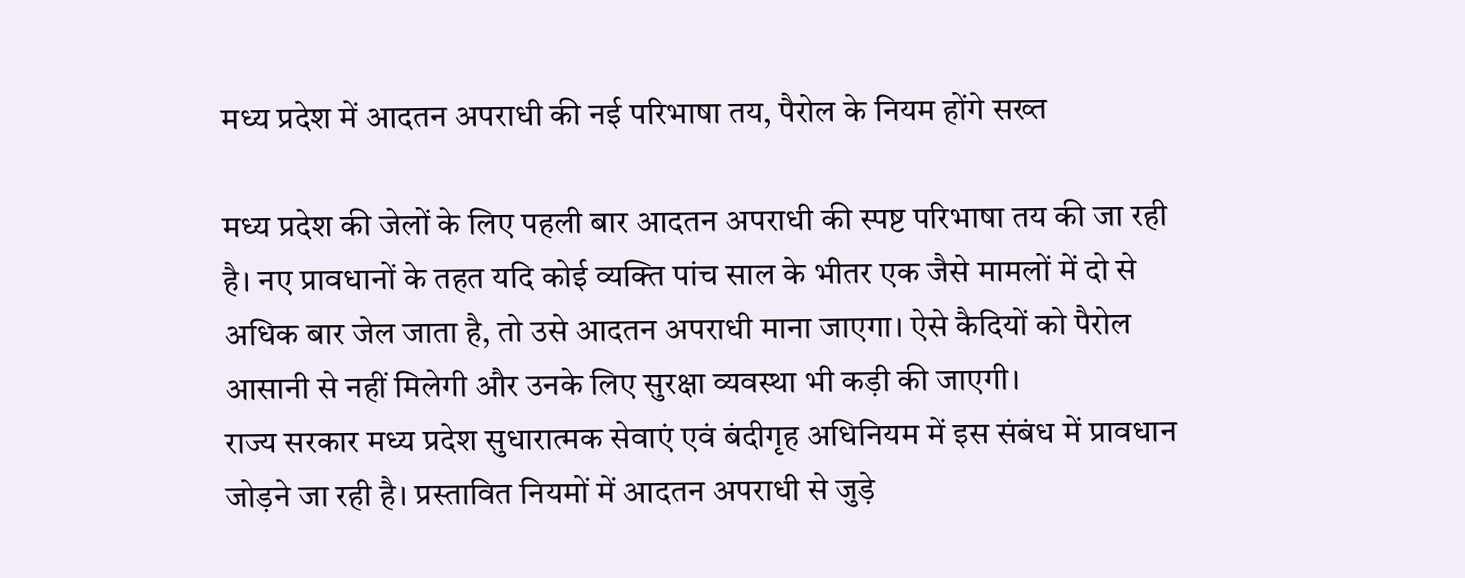मध्य प्रदेश में आदतन अपराधी की नई परिभाषा तय, पैरोल के नियम होंगे सख्त

मध्य प्रदेश की जेलों के लिए पहली बार आदतन अपराधी की स्पष्ट परिभाषा तय की जा रही है। नए प्रावधानों के तहत यदि कोई व्यक्ति पांच साल के भीतर एक जैसे मामलों में दो से अधिक बार जेल जाता है, तो उसे आदतन अपराधी माना जाएगा। ऐसे कैदियों को पैरोल आसानी से नहीं मिलेगी और उनके लिए सुरक्षा व्यवस्था भी कड़ी की जाएगी।
राज्य सरकार मध्य प्रदेश सुधारात्मक सेवाएं एवं बंदीगृह अधिनियम में इस संबंध में प्रावधान जोड़ने जा रही है। प्रस्तावित नियमों में आदतन अपराधी से जुड़े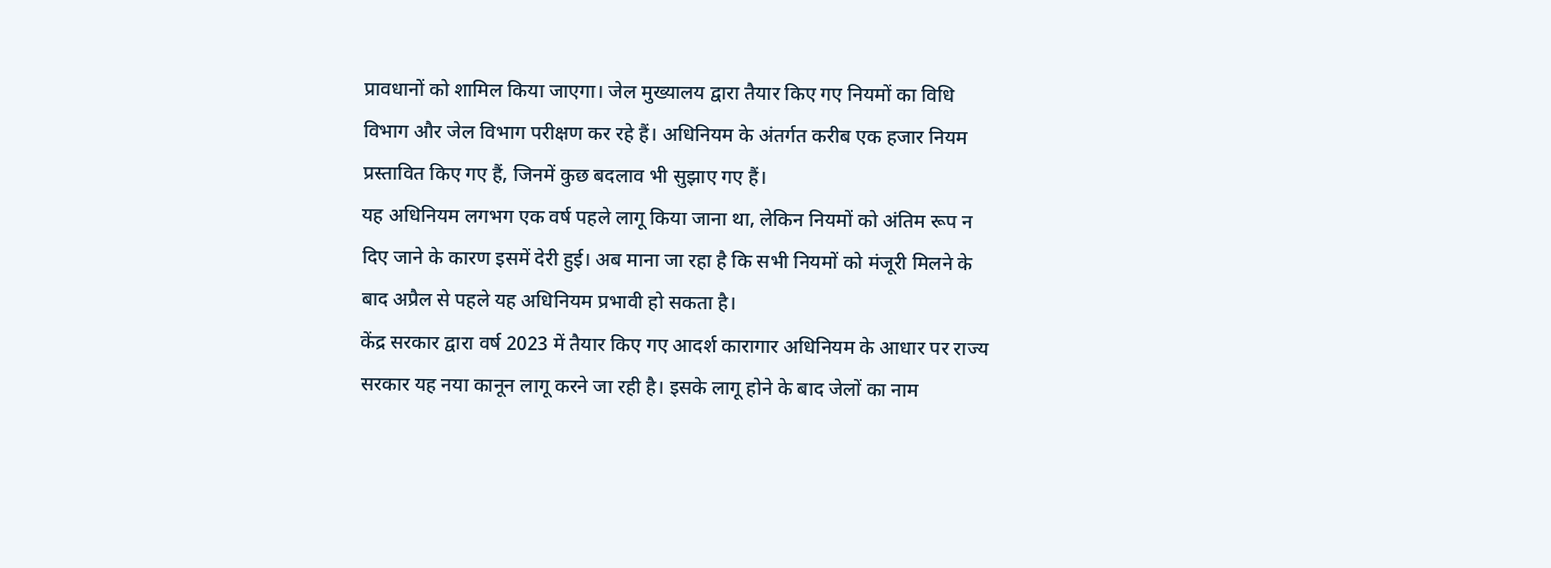प्रावधानों को शामिल किया जाएगा। जेल मुख्यालय द्वारा तैयार किए गए नियमों का विधि विभाग और जेल विभाग परीक्षण कर रहे हैं। अधिनियम के अंतर्गत करीब एक हजार नियम प्रस्तावित किए गए हैं, जिनमें कुछ बदलाव भी सुझाए गए हैं।
यह अधिनियम लगभग एक वर्ष पहले लागू किया जाना था, लेकिन नियमों को अंतिम रूप न दिए जाने के कारण इसमें देरी हुई। अब माना जा रहा है कि सभी नियमों को मंजूरी मिलने के बाद अप्रैल से पहले यह अधिनियम प्रभावी हो सकता है।
केंद्र सरकार द्वारा वर्ष 2023 में तैयार किए गए आदर्श कारागार अधिनियम के आधार पर राज्य सरकार यह नया कानून लागू करने जा रही है। इसके लागू होने के बाद जेलों का नाम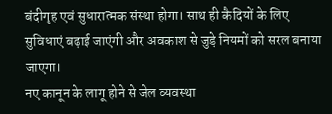बंदीगृह एवं सुधारात्मक संस्था होगा। साथ ही कैदियों के लिए सुविधाएं बढ़ाई जाएंगी और अवकाश से जुड़े नियमों को सरल बनाया जाएगा।
नए कानून के लागू होने से जेल व्यवस्था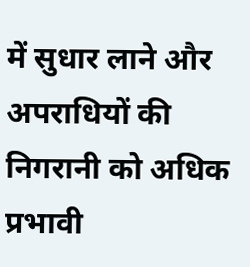में सुधार लाने और अपराधियों की निगरानी को अधिक प्रभावी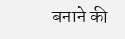बनाने की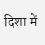दिशा में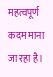महत्वपूर्ण कदम माना जा रहा है।